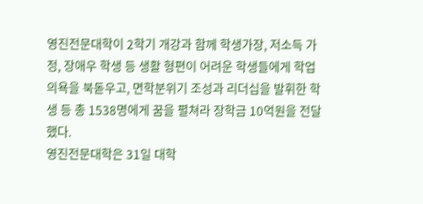영진전문대학이 2학기 개강과 함께 학생가장, 저소득 가정, 장애우 학생 등 생활 형편이 어려운 학생들에게 학업 의욕을 북돋우고, 면학분위기 조성과 리더십을 발휘한 학생 등 총 1538명에게 꿈을 펼쳐라 장학금 10억원을 전달했다.
영진전문대학은 31일 대학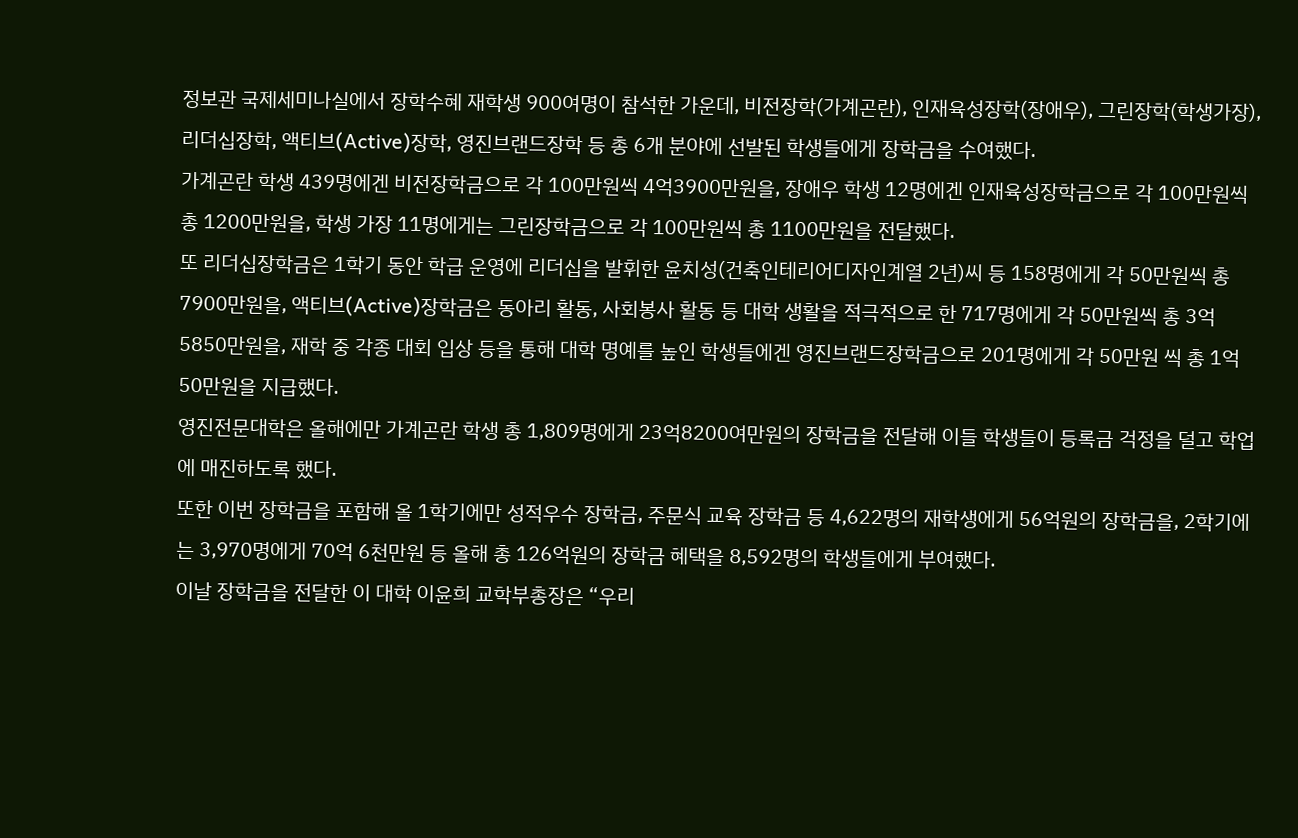정보관 국제세미나실에서 장학수혜 재학생 900여명이 참석한 가운데, 비전장학(가계곤란), 인재육성장학(장애우), 그린장학(학생가장), 리더십장학, 액티브(Active)장학, 영진브랜드장학 등 총 6개 분야에 선발된 학생들에게 장학금을 수여했다.
가계곤란 학생 439명에겐 비전장학금으로 각 100만원씩 4억3900만원을, 장애우 학생 12명에겐 인재육성장학금으로 각 100만원씩 총 1200만원을, 학생 가장 11명에게는 그린장학금으로 각 100만원씩 총 1100만원을 전달했다.
또 리더십장학금은 1학기 동안 학급 운영에 리더십을 발휘한 윤치성(건축인테리어디자인계열 2년)씨 등 158명에게 각 50만원씩 총 7900만원을, 액티브(Active)장학금은 동아리 활동, 사회봉사 활동 등 대학 생활을 적극적으로 한 717명에게 각 50만원씩 총 3억5850만원을, 재학 중 각종 대회 입상 등을 통해 대학 명예를 높인 학생들에겐 영진브랜드장학금으로 201명에게 각 50만원 씩 총 1억50만원을 지급했다.
영진전문대학은 올해에만 가계곤란 학생 총 1,809명에게 23억8200여만원의 장학금을 전달해 이들 학생들이 등록금 걱정을 덜고 학업에 매진하도록 했다.
또한 이번 장학금을 포함해 올 1학기에만 성적우수 장학금, 주문식 교육 장학금 등 4,622명의 재학생에게 56억원의 장학금을, 2학기에는 3,970명에게 70억 6천만원 등 올해 총 126억원의 장학금 혜택을 8,592명의 학생들에게 부여했다.
이날 장학금을 전달한 이 대학 이윤희 교학부총장은 “우리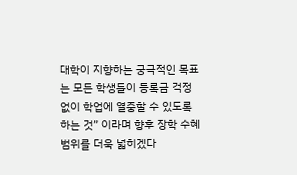대학이 지향하는 궁극적인 목표는 모든 학생들이 등록금 걱정 없이 학업에 열중할 수 있도록 하는 것” 이라며 향후 장학 수혜 범위를 더욱 넓히겠다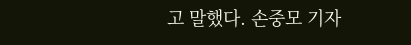고 말했다. 손중모 기자